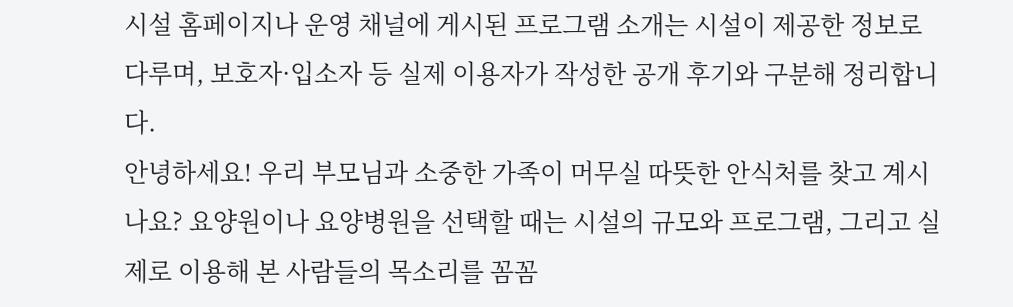시설 홈페이지나 운영 채널에 게시된 프로그램 소개는 시설이 제공한 정보로 다루며, 보호자·입소자 등 실제 이용자가 작성한 공개 후기와 구분해 정리합니다.
안녕하세요! 우리 부모님과 소중한 가족이 머무실 따뜻한 안식처를 찾고 계시나요? 요양원이나 요양병원을 선택할 때는 시설의 규모와 프로그램, 그리고 실제로 이용해 본 사람들의 목소리를 꼼꼼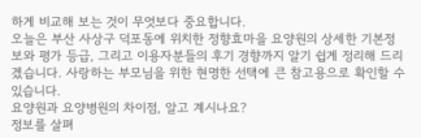하게 비교해 보는 것이 무엇보다 중요합니다.
오늘은 부산 사상구 덕포동에 위치한 정향효마을 요양원의 상세한 기본정보와 평가 등급, 그리고 이용자분들의 후기 경향까지 알기 쉽게 정리해 드리겠습니다. 사랑하는 부모님을 위한 현명한 선택에 큰 참고용으로 확인할 수 있습니다.
요양원과 요양병원의 차이점, 알고 계시나요?
정보를 살펴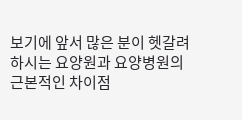보기에 앞서 많은 분이 헷갈려하시는 요양원과 요양병원의 근본적인 차이점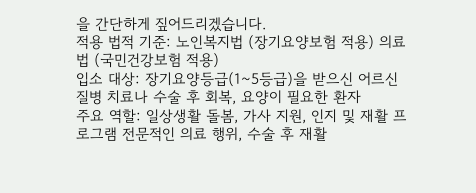을 간단하게 짚어드리겠습니다.
적용 법적 기준: 노인복지법 (장기요양보험 적용) 의료법 (국민건강보험 적용)
입소 대상: 장기요양등급(1~5등급)을 받으신 어르신 질병 치료나 수술 후 회복, 요양이 필요한 환자
주요 역할: 일상생활 돌봄, 가사 지원, 인지 및 재활 프로그램 전문적인 의료 행위, 수술 후 재활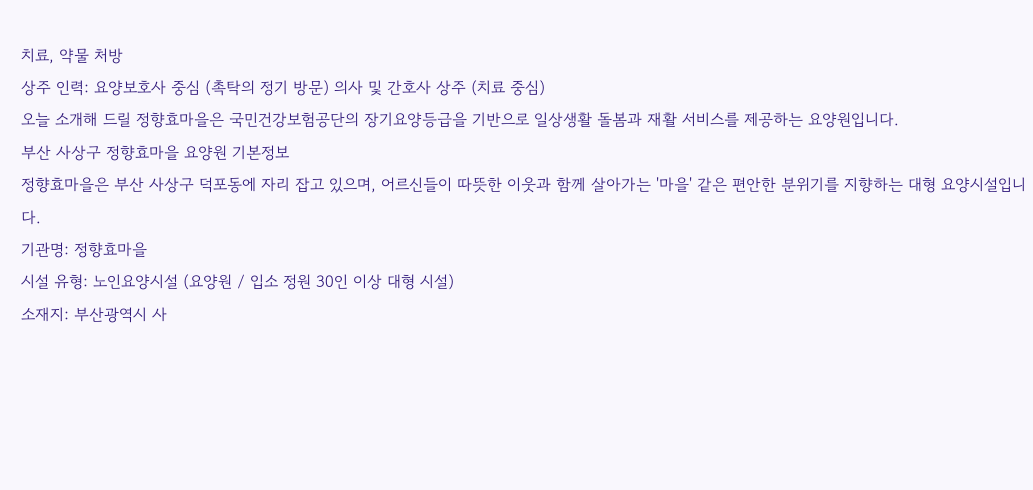치료, 약물 처방
상주 인력: 요양보호사 중심 (촉탁의 정기 방문) 의사 및 간호사 상주 (치료 중심)
오늘 소개해 드릴 정향효마을은 국민건강보험공단의 장기요양등급을 기반으로 일상생활 돌봄과 재활 서비스를 제공하는 요양원입니다.
부산 사상구 정향효마을 요양원 기본정보
정향효마을은 부산 사상구 덕포동에 자리 잡고 있으며, 어르신들이 따뜻한 이웃과 함께 살아가는 '마을' 같은 편안한 분위기를 지향하는 대형 요양시설입니다.
기관명: 정향효마을
시설 유형: 노인요양시설 (요양원 / 입소 정원 30인 이상 대형 시설)
소재지: 부산광역시 사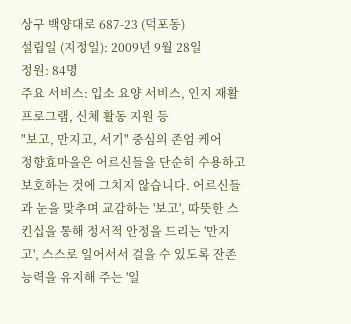상구 백양대로 687-23 (덕포동)
설립일 (지정일): 2009년 9월 28일
정원: 84명
주요 서비스: 입소 요양 서비스, 인지 재활 프로그램, 신체 활동 지원 등
"보고, 만지고, 서기" 중심의 존엄 케어
정향효마을은 어르신들을 단순히 수용하고 보호하는 것에 그치지 않습니다. 어르신들과 눈을 맞추며 교감하는 '보고', 따뜻한 스킨십을 통해 정서적 안정을 드리는 '만지고', 스스로 일어서서 걸을 수 있도록 잔존 능력을 유지해 주는 '일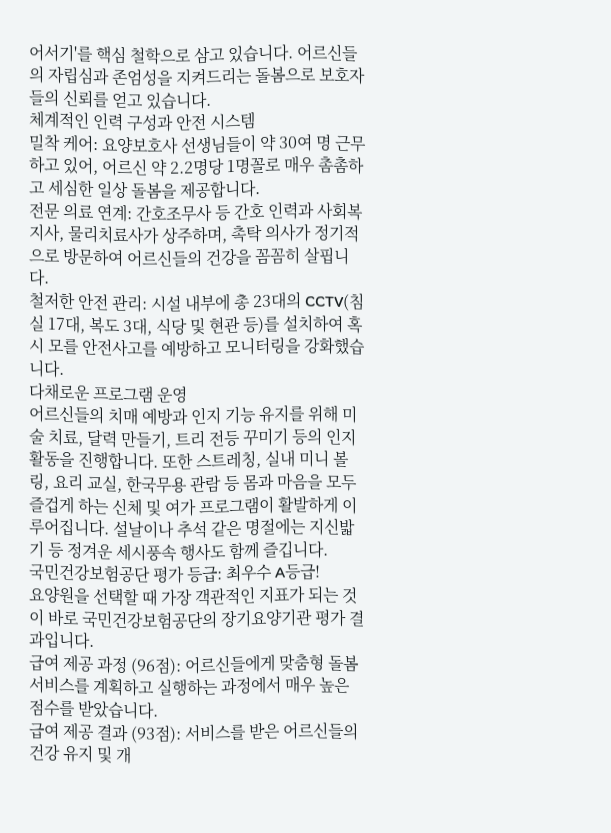어서기'를 핵심 철학으로 삼고 있습니다. 어르신들의 자립심과 존엄성을 지켜드리는 돌봄으로 보호자들의 신뢰를 얻고 있습니다.
체계적인 인력 구성과 안전 시스템
밀착 케어: 요양보호사 선생님들이 약 30여 명 근무하고 있어, 어르신 약 2.2명당 1명꼴로 매우 촘촘하고 세심한 일상 돌봄을 제공합니다.
전문 의료 연계: 간호조무사 등 간호 인력과 사회복지사, 물리치료사가 상주하며, 촉탁 의사가 정기적으로 방문하여 어르신들의 건강을 꼼꼼히 살핍니다.
철저한 안전 관리: 시설 내부에 총 23대의 CCTV(침실 17대, 복도 3대, 식당 및 현관 등)를 설치하여 혹시 모를 안전사고를 예방하고 모니터링을 강화했습니다.
다채로운 프로그램 운영
어르신들의 치매 예방과 인지 기능 유지를 위해 미술 치료, 달력 만들기, 트리 전등 꾸미기 등의 인지 활동을 진행합니다. 또한 스트레칭, 실내 미니 볼링, 요리 교실, 한국무용 관람 등 몸과 마음을 모두 즐겁게 하는 신체 및 여가 프로그램이 활발하게 이루어집니다. 설날이나 추석 같은 명절에는 지신밟기 등 정겨운 세시풍속 행사도 함께 즐깁니다.
국민건강보험공단 평가 등급: 최우수 A등급!
요양원을 선택할 때 가장 객관적인 지표가 되는 것이 바로 국민건강보험공단의 장기요양기관 평가 결과입니다.
급여 제공 과정 (96점): 어르신들에게 맞춤형 돌봄 서비스를 계획하고 실행하는 과정에서 매우 높은 점수를 받았습니다.
급여 제공 결과 (93점): 서비스를 받은 어르신들의 건강 유지 및 개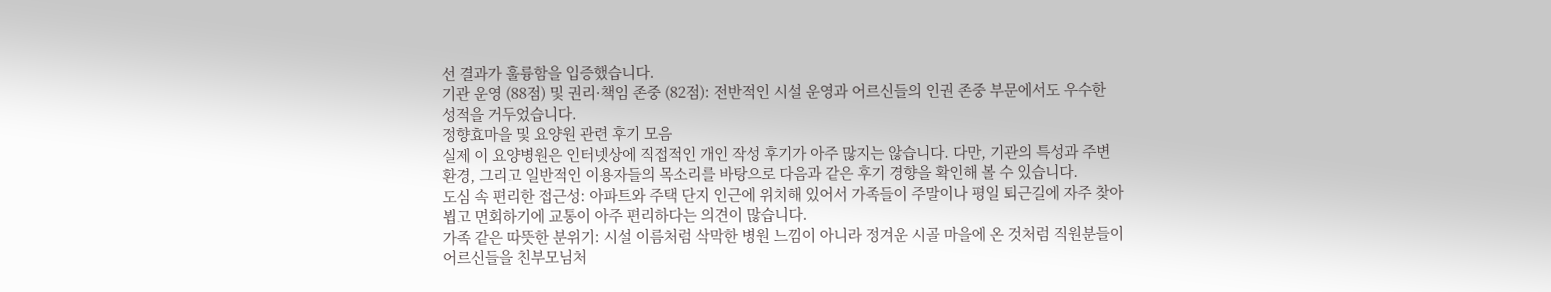선 결과가 훌륭함을 입증했습니다.
기관 운영 (88점) 및 권리·책임 존중 (82점): 전반적인 시설 운영과 어르신들의 인권 존중 부문에서도 우수한 성적을 거두었습니다.
정향효마을 및 요양원 관련 후기 모음
실제 이 요양병원은 인터넷상에 직접적인 개인 작성 후기가 아주 많지는 않습니다. 다만, 기관의 특성과 주변 환경, 그리고 일반적인 이용자들의 목소리를 바탕으로 다음과 같은 후기 경향을 확인해 볼 수 있습니다.
도심 속 편리한 접근성: 아파트와 주택 단지 인근에 위치해 있어서 가족들이 주말이나 평일 퇴근길에 자주 찾아뵙고 면회하기에 교통이 아주 편리하다는 의견이 많습니다.
가족 같은 따뜻한 분위기: 시설 이름처럼 삭막한 병원 느낌이 아니라 정겨운 시골 마을에 온 것처럼 직원분들이 어르신들을 친부모님처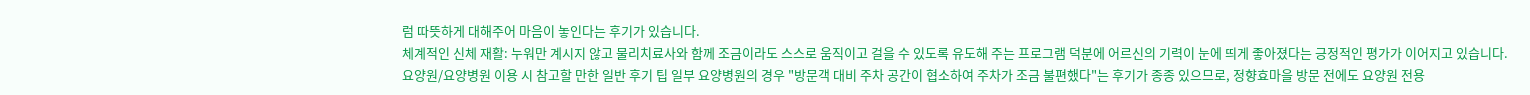럼 따뜻하게 대해주어 마음이 놓인다는 후기가 있습니다.
체계적인 신체 재활: 누워만 계시지 않고 물리치료사와 함께 조금이라도 스스로 움직이고 걸을 수 있도록 유도해 주는 프로그램 덕분에 어르신의 기력이 눈에 띄게 좋아졌다는 긍정적인 평가가 이어지고 있습니다.
요양원/요양병원 이용 시 참고할 만한 일반 후기 팁 일부 요양병원의 경우 "방문객 대비 주차 공간이 협소하여 주차가 조금 불편했다"는 후기가 종종 있으므로, 정향효마을 방문 전에도 요양원 전용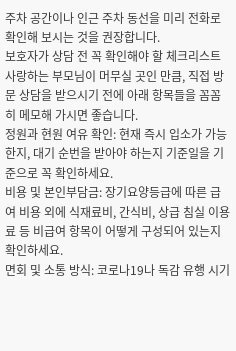주차 공간이나 인근 주차 동선을 미리 전화로 확인해 보시는 것을 권장합니다.
보호자가 상담 전 꼭 확인해야 할 체크리스트
사랑하는 부모님이 머무실 곳인 만큼, 직접 방문 상담을 받으시기 전에 아래 항목들을 꼼꼼히 메모해 가시면 좋습니다.
정원과 현원 여유 확인: 현재 즉시 입소가 가능한지, 대기 순번을 받아야 하는지 기준일을 기준으로 꼭 확인하세요.
비용 및 본인부담금: 장기요양등급에 따른 급여 비용 외에 식재료비, 간식비, 상급 침실 이용료 등 비급여 항목이 어떻게 구성되어 있는지 확인하세요.
면회 및 소통 방식: 코로나19나 독감 유행 시기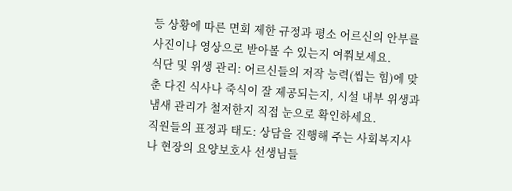등 상황에 따른 면회 제한 규정과 평소 어르신의 안부를 사진이나 영상으로 받아볼 수 있는지 여쭤보세요.
식단 및 위생 관리: 어르신들의 저작 능력(씹는 힘)에 맞춘 다진 식사나 죽식이 잘 제공되는지, 시설 내부 위생과 냄새 관리가 철저한지 직접 눈으로 확인하세요.
직원들의 표정과 태도: 상담을 진행해 주는 사회복지사나 현장의 요양보호사 선생님들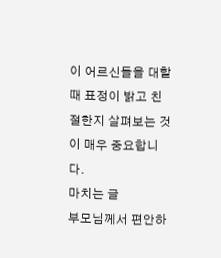이 어르신들을 대할 때 표정이 밝고 친절한지 살펴보는 것이 매우 중요합니다.
마치는 글
부모님께서 편안하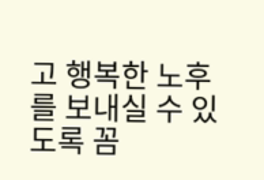고 행복한 노후를 보내실 수 있도록 꼼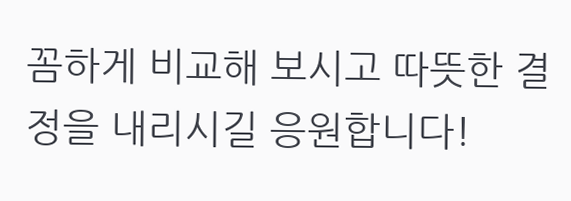꼼하게 비교해 보시고 따뜻한 결정을 내리시길 응원합니다!